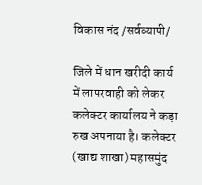विकास नंद /सर्वव्यापी/

जिले में धान खरीदी कार्य में लापरवाही को लेकर कलेक्टर कार्यालय ने कड़ा रुख अपनाया है। कलेक्टर (खाद्य शाखा) महासमुंद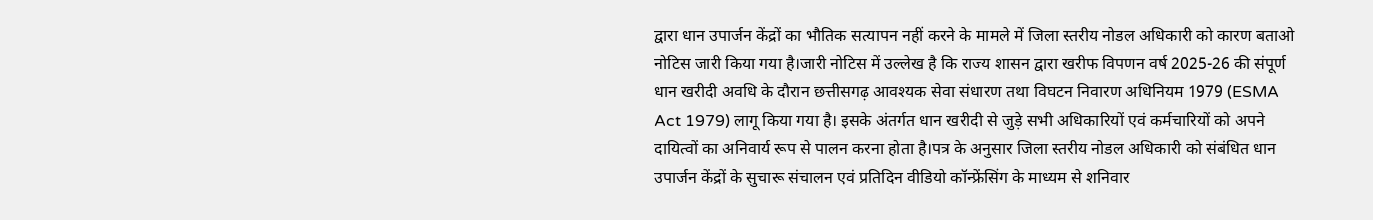द्वारा धान उपार्जन केंद्रों का भौतिक सत्यापन नहीं करने के मामले में जिला स्तरीय नोडल अधिकारी को कारण बताओ नोटिस जारी किया गया है।जारी नोटिस में उल्लेख है कि राज्य शासन द्वारा खरीफ विपणन वर्ष 2025-26 की संपूर्ण धान खरीदी अवधि के दौरान छत्तीसगढ़ आवश्यक सेवा संधारण तथा विघटन निवारण अधिनियम 1979 (ESMA Act 1979) लागू किया गया है। इसके अंतर्गत धान खरीदी से जुड़े सभी अधिकारियों एवं कर्मचारियों को अपने दायित्वों का अनिवार्य रूप से पालन करना होता है।पत्र के अनुसार जिला स्तरीय नोडल अधिकारी को संबंधित धान उपार्जन केंद्रों के सुचारू संचालन एवं प्रतिदिन वीडियो कॉन्फ्रेंसिंग के माध्यम से शनिवार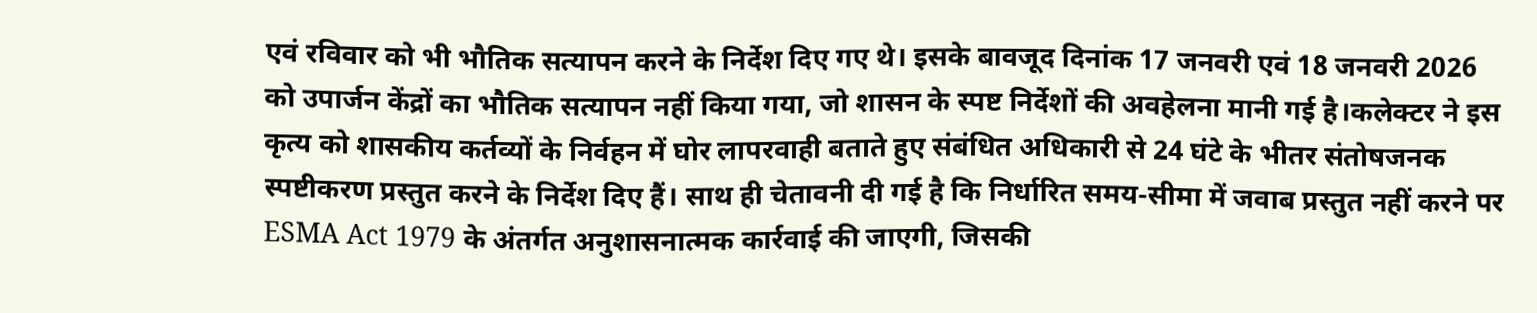एवं रविवार को भी भौतिक सत्यापन करने के निर्देश दिए गए थे। इसके बावजूद दिनांक 17 जनवरी एवं 18 जनवरी 2026 को उपार्जन केंद्रों का भौतिक सत्यापन नहीं किया गया, जो शासन के स्पष्ट निर्देशों की अवहेलना मानी गई है।कलेक्टर ने इस कृत्य को शासकीय कर्तव्यों के निर्वहन में घोर लापरवाही बताते हुए संबंधित अधिकारी से 24 घंटे के भीतर संतोषजनक स्पष्टीकरण प्रस्तुत करने के निर्देश दिए हैं। साथ ही चेतावनी दी गई है कि निर्धारित समय-सीमा में जवाब प्रस्तुत नहीं करने पर ESMA Act 1979 के अंतर्गत अनुशासनात्मक कार्रवाई की जाएगी, जिसकी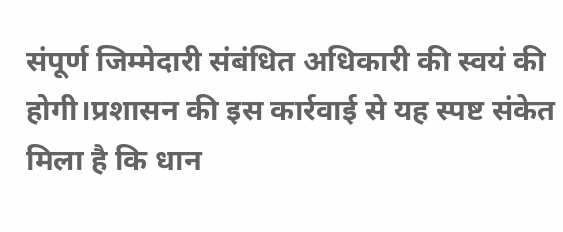संपूर्ण जिम्मेदारी संबंधित अधिकारी की स्वयं की होगी।प्रशासन की इस कार्रवाई से यह स्पष्ट संकेत मिला है कि धान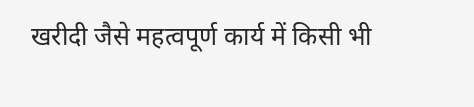खरीदी जैसे महत्वपूर्ण कार्य में किसी भी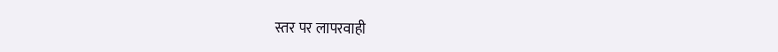स्तर पर लापरवाही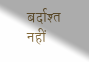बर्दाश्त नहीं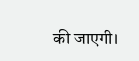की जाएगी।